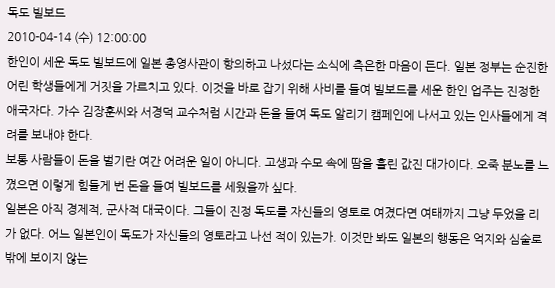독도 빌보드
2010-04-14 (수) 12:00:00
한인이 세운 독도 빌보드에 일본 총영사관이 항의하고 나섰다는 소식에 측은한 마음이 든다. 일본 정부는 순진한 어린 학생들에게 거짓을 가르치고 있다. 이것을 바로 잡기 위해 사비를 들여 빌보드를 세운 한인 업주는 진정한 애국자다. 가수 김장훈씨와 서경덕 교수처럼 시간과 돈을 들여 독도 알리기 캠페인에 나서고 있는 인사들에게 격려를 보내야 한다.
보통 사람들이 돈을 벌기란 여간 어려운 일이 아니다. 고생과 수모 속에 땀을 흘린 값진 대가이다. 오죽 분노를 느꼈으면 이렇게 힘들게 번 돈을 들여 빌보드를 세웠을까 싶다.
일본은 아직 경제적, 군사적 대국이다. 그들이 진정 독도를 자신들의 영토로 여겼다면 여태까지 그냥 두었을 리가 없다. 어느 일본인이 독도가 자신들의 영토라고 나선 적이 있는가. 이것만 봐도 일본의 행동은 억지와 심술로 밖에 보이지 않는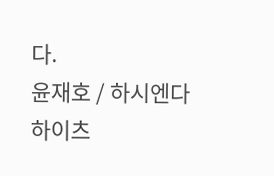다.
윤재호 / 하시엔다 하이츠